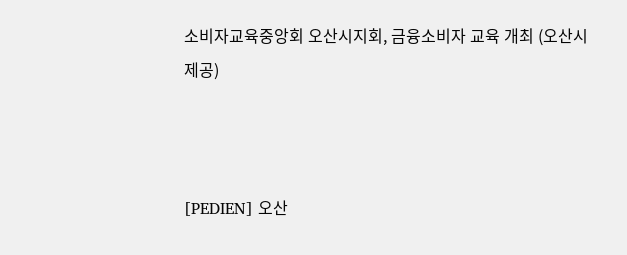소비자교육중앙회 오산시지회, 금융소비자 교육 개최 (오산시 제공)



[PEDIEN] 오산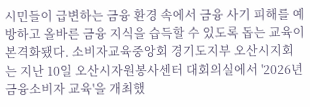시민들이 급변하는 금융 환경 속에서 금융 사기 피해를 예방하고 올바른 금융 지식을 습득할 수 있도록 돕는 교육이 본격화됐다. 소비자교육중앙회 경기도지부 오산시지회는 지난 10일 오산시자원봉사센터 대회의실에서 '2026년 금융소비자 교육'을 개최했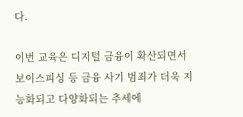다.

이번 교육은 디지털 금융이 확산되면서 보이스피싱 등 금융 사기 범죄가 더욱 지능화되고 다양화되는 추세에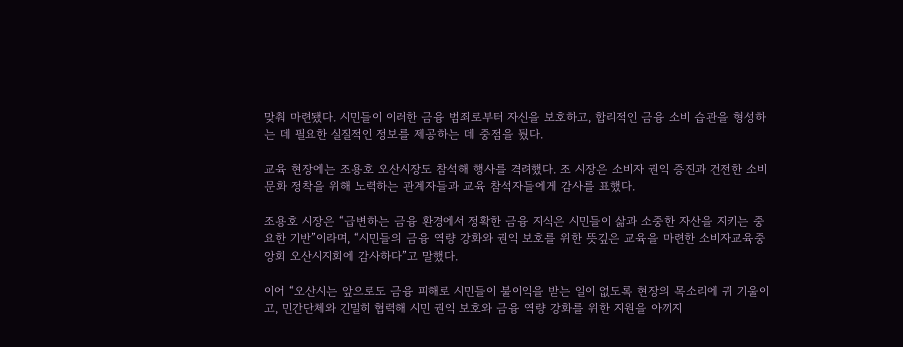맞춰 마련됐다. 시민들이 이러한 금융 범죄로부터 자신을 보호하고, 합리적인 금융 소비 습관을 형성하는 데 필요한 실질적인 정보를 제공하는 데 중점을 뒀다.

교육 현장에는 조용호 오산시장도 참석해 행사를 격려했다. 조 시장은 소비자 권익 증진과 건전한 소비 문화 정착을 위해 노력하는 관계자들과 교육 참석자들에게 감사를 표했다.

조용호 시장은 “급변하는 금융 환경에서 정확한 금융 지식은 시민들이 삶과 소중한 자산을 지키는 중요한 기반”이라며, “시민들의 금융 역량 강화와 권익 보호를 위한 뜻깊은 교육을 마련한 소비자교육중앙회 오산시지회에 감사하다”고 말했다.

이어 “오산시는 앞으로도 금융 피해로 시민들이 불이익을 받는 일이 없도록 현장의 목소리에 귀 기울이고, 민간단체와 긴밀히 협력해 시민 권익 보호와 금융 역량 강화를 위한 지원을 아끼지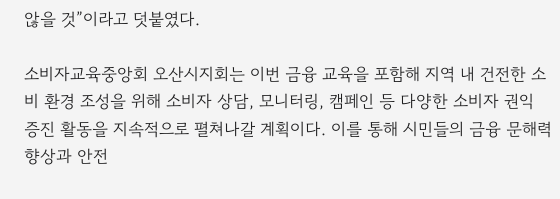않을 것”이라고 덧붙였다.

소비자교육중앙회 오산시지회는 이번 금융 교육을 포함해 지역 내 건전한 소비 환경 조성을 위해 소비자 상담, 모니터링, 캠페인 등 다양한 소비자 권익 증진 활동을 지속적으로 펼쳐나갈 계획이다. 이를 통해 시민들의 금융 문해력 향상과 안전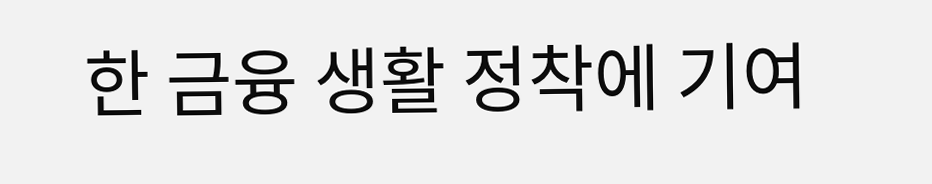한 금융 생활 정착에 기여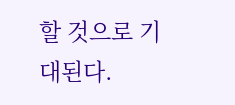할 것으로 기대된다.